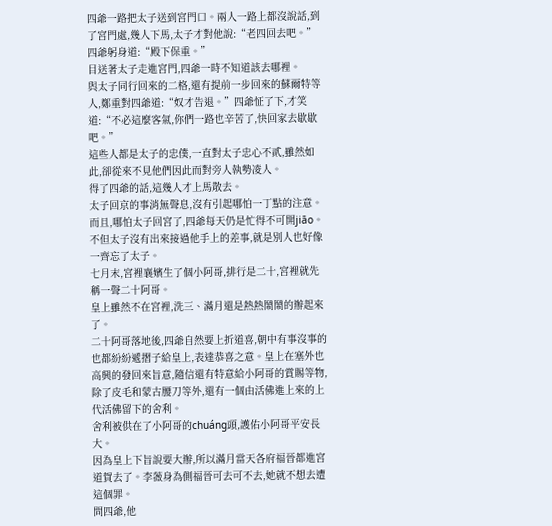四爺一路把太子送到宮門口。兩人一路上都沒說話,到了宮門處,幾人下馬,太子才對他說:“老四回去吧。”
四爺躬身道:“殿下保重。”
目送著太子走進宮門,四爺一時不知道該去哪裡。
與太子同行回來的二格,還有提前一步回來的蘇爾特等人,鄭重對四爺道:“奴才告退。”四爺怔了下,才笑道:“不必這麼客氣,你們一路也辛苦了,快回家去歇歇吧。”
這些人都是太子的忠僕,一直對太子忠心不貳,雖然如此,卻從來不見他們因此而對旁人執勢凌人。
得了四爺的話,這幾人才上馬散去。
太子回京的事消無聲息,沒有引起哪怕一丁點的注意。而且,哪怕太子回宮了,四爺每天仍是忙得不可開jiāo。不但太子沒有出來接過他手上的差事,就是別人也好像一齊忘了太子。
七月末,宮裡襄嬪生了個小阿哥,排行是二十,宮裡就先稱一聲二十阿哥。
皇上雖然不在宮裡,洗三、滿月還是熱熱鬧鬧的辦起來了。
二十阿哥落地後,四爺自然要上折道喜,朝中有事沒事的也都紛紛遞摺子給皇上,表達恭喜之意。皇上在塞外也高興的發回來旨意,隨信還有特意給小阿哥的賞賜等物,除了皮毛和蒙古腰刀等外,還有一個由活佛進上來的上代活佛留下的舍利。
舍利被供在了小阿哥的chuáng頭,護佑小阿哥平安長大。
因為皇上下旨說要大辦,所以滿月當天各府福晉都進宮道賀去了。李薇身為側福晉可去可不去,她就不想去遭這個罪。
問四爺,他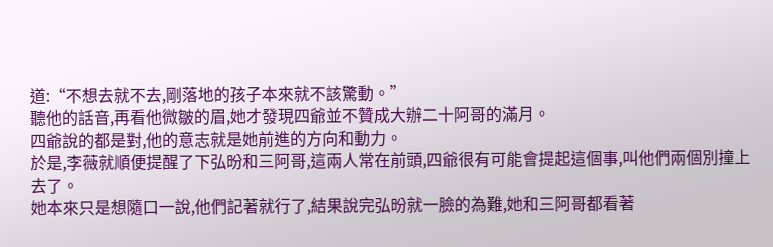道:“不想去就不去,剛落地的孩子本來就不該驚動。”
聽他的話音,再看他微皺的眉,她才發現四爺並不贊成大辦二十阿哥的滿月。
四爺說的都是對,他的意志就是她前進的方向和動力。
於是,李薇就順便提醒了下弘昐和三阿哥,這兩人常在前頭,四爺很有可能會提起這個事,叫他們兩個別撞上去了。
她本來只是想隨口一說,他們記著就行了,結果說完弘昐就一臉的為難,她和三阿哥都看著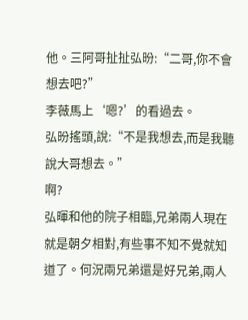他。三阿哥扯扯弘昐:“二哥,你不會想去吧?”
李薇馬上‘嗯?’的看過去。
弘昐搖頭,說:“不是我想去,而是我聽說大哥想去。”
啊?
弘暉和他的院子相臨,兄弟兩人現在就是朝夕相對,有些事不知不覺就知道了。何況兩兄弟還是好兄弟,兩人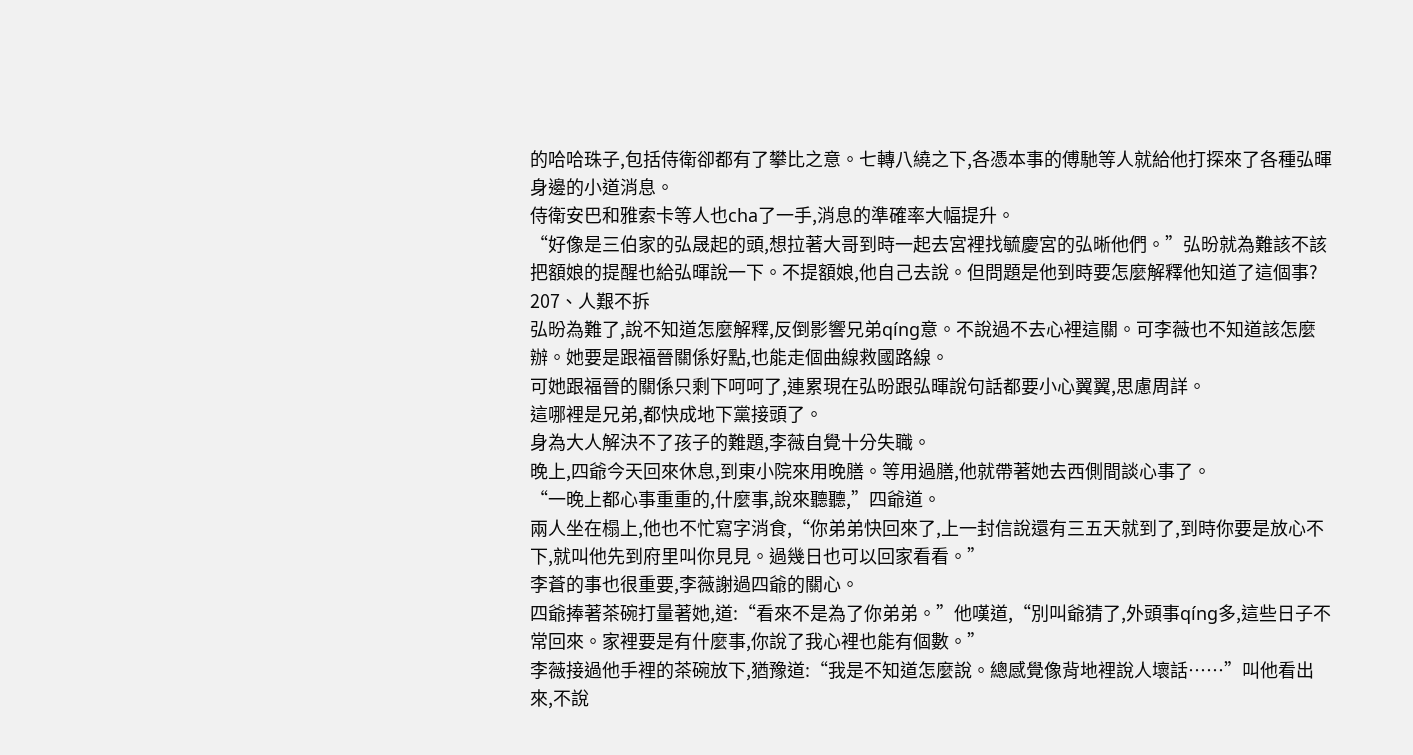的哈哈珠子,包括侍衛卻都有了攀比之意。七轉八繞之下,各憑本事的傅馳等人就給他打探來了各種弘暉身邊的小道消息。
侍衛安巴和雅索卡等人也cha了一手,消息的準確率大幅提升。
“好像是三伯家的弘晟起的頭,想拉著大哥到時一起去宮裡找毓慶宮的弘晰他們。”弘昐就為難該不該把額娘的提醒也給弘暉說一下。不提額娘,他自己去說。但問題是他到時要怎麼解釋他知道了這個事?
207、人艱不拆
弘昐為難了,說不知道怎麼解釋,反倒影響兄弟qíng意。不說過不去心裡這關。可李薇也不知道該怎麼辦。她要是跟福晉關係好點,也能走個曲線救國路線。
可她跟福晉的關係只剩下呵呵了,連累現在弘昐跟弘暉說句話都要小心翼翼,思慮周詳。
這哪裡是兄弟,都快成地下黨接頭了。
身為大人解決不了孩子的難題,李薇自覺十分失職。
晚上,四爺今天回來休息,到東小院來用晚膳。等用過膳,他就帶著她去西側間談心事了。
“一晚上都心事重重的,什麼事,說來聽聽,”四爺道。
兩人坐在榻上,他也不忙寫字消食,“你弟弟快回來了,上一封信說還有三五天就到了,到時你要是放心不下,就叫他先到府里叫你見見。過幾日也可以回家看看。”
李蒼的事也很重要,李薇謝過四爺的關心。
四爺捧著茶碗打量著她,道:“看來不是為了你弟弟。”他嘆道,“別叫爺猜了,外頭事qíng多,這些日子不常回來。家裡要是有什麼事,你說了我心裡也能有個數。”
李薇接過他手裡的茶碗放下,猶豫道:“我是不知道怎麼說。總感覺像背地裡說人壞話……”叫他看出來,不說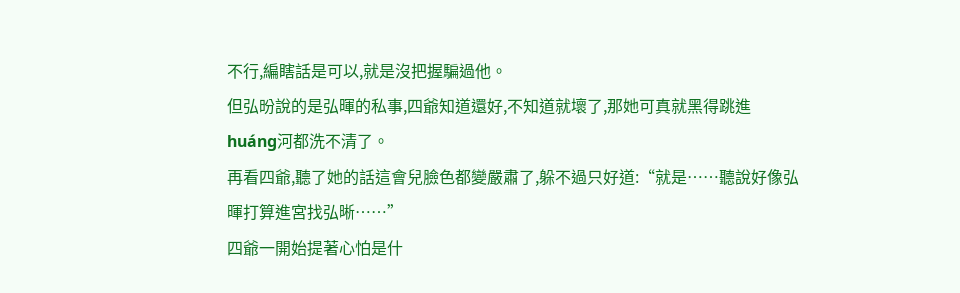不行,編瞎話是可以,就是沒把握騙過他。
但弘昐說的是弘暉的私事,四爺知道還好,不知道就壞了,那她可真就黑得跳進huáng河都洗不清了。
再看四爺,聽了她的話這會兒臉色都變嚴肅了,躲不過只好道:“就是……聽說好像弘暉打算進宮找弘晰……”
四爺一開始提著心怕是什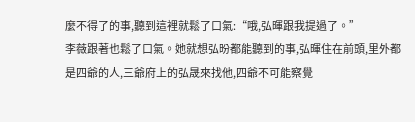麼不得了的事,聽到這裡就鬆了口氣:“哦,弘暉跟我提過了。”
李薇跟著也鬆了口氣。她就想弘昐都能聽到的事,弘暉住在前頭,里外都是四爺的人,三爺府上的弘晟來找他,四爺不可能察覺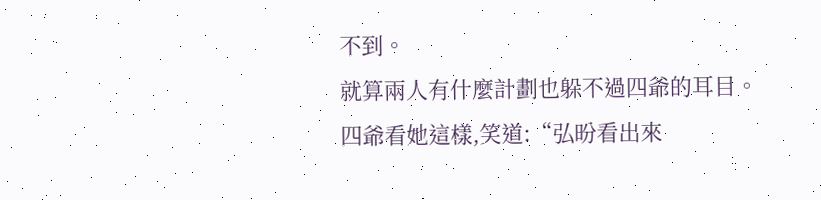不到。
就算兩人有什麼計劃也躲不過四爺的耳目。
四爺看她這樣,笑道:“弘昐看出來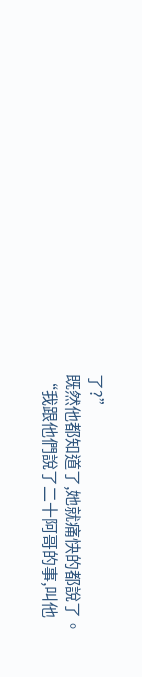了?”
既然他都知道了,她就痛快的都說了。
“我跟他們說了二十阿哥的事,叫他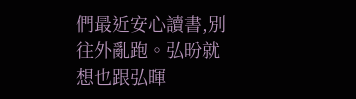們最近安心讀書,別往外亂跑。弘昐就想也跟弘暉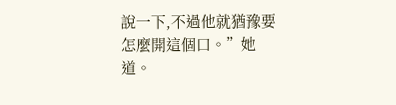說一下,不過他就猶豫要怎麼開這個口。”她道。